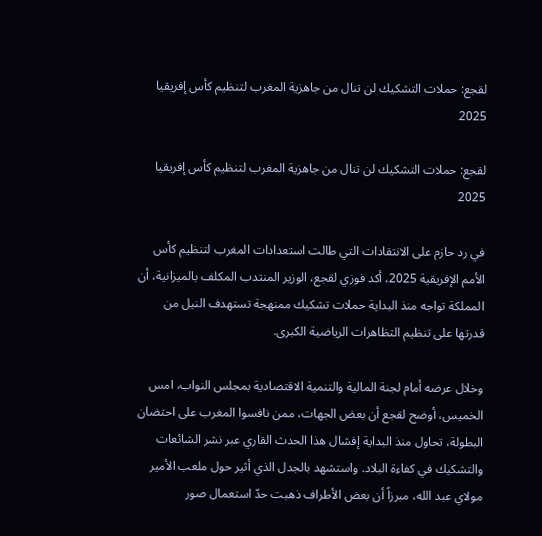لقجع: حملات التشكيك لن تنال من جاهزية المغرب لتنظيم كأس إفريقيا 2025

لقجع: حملات التشكيك لن تنال من جاهزية المغرب لتنظيم كأس إفريقيا 2025

في رد حازم على الانتقادات التي طالت استعدادات المغرب لتنظيم كأس الأمم الإفريقية 2025، أكد فوزي لقجع، الوزير المنتدب المكلف بالميزانية، أن المملكة تواجه منذ البداية حملات تشكيك ممنهجة تستهدف النيل من قدرتها على تنظيم التظاهرات الرياضية الكبرى.

وخلال عرضه أمام لجنة المالية والتنمية الاقتصادية بمجلس النواب، امس الخميس، أوضح لقجع أن بعض الجهات، ممن نافسوا المغرب على احتضان البطولة، تحاول منذ البداية إفشال هذا الحدث القاري عبر نشر الشائعات والتشكيك في كفاءة البلاد. واستشهد بالجدل الذي أثير حول ملعب الأمير مولاي عبد الله، مبرزاً أن بعض الأطراف ذهبت حدّ استعمال صور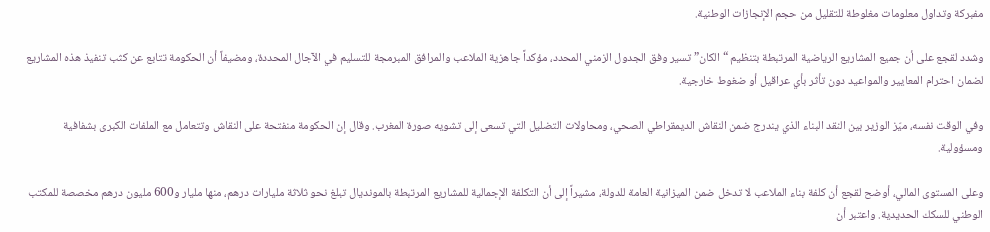مفبركة وتداول معلومات مغلوطة للتقليل من حجم الإنجازات الوطنية.

وشدد لقجع على أن جميع المشاريع الرياضية المرتبطة بتنظيم “الكان” تسير وفق الجدول الزمني المحدد، مؤكداً جاهزية الملاعب والمرافق المبرمجة للتسليم في الآجال المحددة، ومضيفاً أن الحكومة تتابع عن كثب تنفيذ هذه المشاريع لضمان احترام المعايير والمواعيد دون تأثر بأي عراقيل أو ضغوط خارجية.

وفي الوقت نفسه، ميّز الوزير بين النقد البناء الذي يندرج ضمن النقاش الديمقراطي الصحي، ومحاولات التضليل التي تسعى إلى تشويه صورة المغرب. وقال إن الحكومة منفتحة على النقاش وتتعامل مع الملفات الكبرى بشفافية ومسؤولية.

وعلى المستوى المالي، أوضح لقجع أن كلفة بناء الملاعب لا تدخل ضمن الميزانية العامة للدولة، مشيراً إلى أن التكلفة الإجمالية للمشاريع المرتبطة بالمونديال تبلغ نحو ثلاثة مليارات درهم، منها مليار و600 مليون درهم مخصصة للمكتب الوطني للسكك الحديدية. واعتبر أن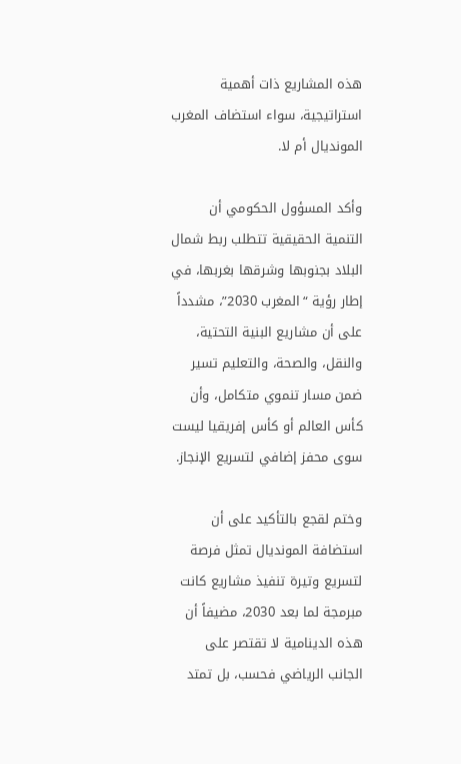هذه المشاريع ذات أهمية استراتيجية، سواء استضاف المغرب المونديال أم لا.

وأكد المسؤول الحكومي أن التنمية الحقيقية تتطلب ربط شمال البلاد بجنوبها وشرقها بغربها، في إطار رؤية “المغرب 2030”، مشدداً على أن مشاريع البنية التحتية، والنقل، والصحة، والتعليم تسير ضمن مسار تنموي متكامل، وأن كأس العالم أو كأس إفريقيا ليست سوى محفز إضافي لتسريع الإنجاز.

وختم لقجع بالتأكيد على أن استضافة المونديال تمثل فرصة لتسريع وتيرة تنفيذ مشاريع كانت مبرمجة لما بعد 2030، مضيفاً أن هذه الدينامية لا تقتصر على الجانب الرياضي فحسب، بل تمتد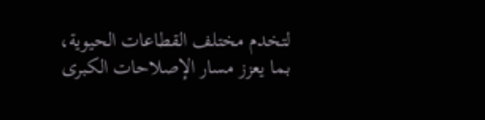لتخدم مختلف القطاعات الحيوية، بما يعزز مسار الإصلاحات الكبرى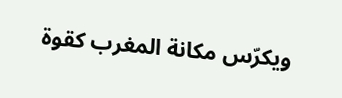ويكرّس مكانة المغرب كقوة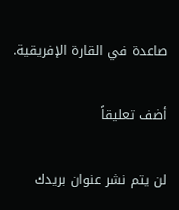صاعدة في القارة الإفريقية.

أضف تعليقاً

لن يتم نشر عنوان بريدك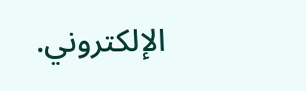الإلكتروني.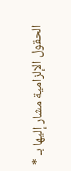الحقول الإلزامية مشار إليها بـ *